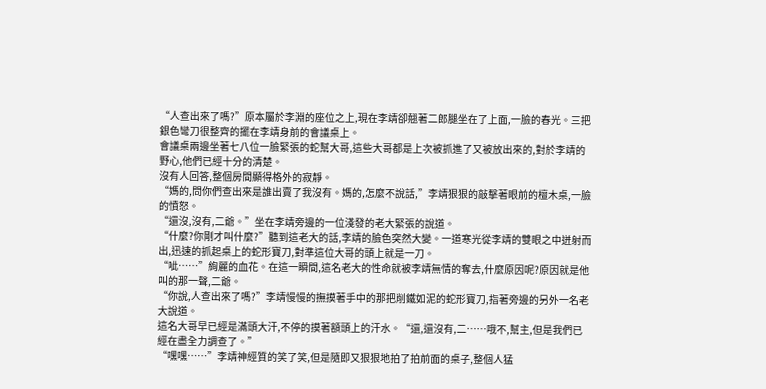“人查出來了嗎?”原本屬於李淵的座位之上,現在李靖卻翹著二郎腿坐在了上面,一臉的春光。三把銀色彎刀很整齊的擺在李靖身前的會議桌上。
會議桌兩邊坐著七八位一臉緊張的蛇幫大哥,這些大哥都是上次被抓進了又被放出來的,對於李靖的野心,他們已經十分的清楚。
沒有人回答,整個房間顯得格外的寂靜。
“媽的,問你們查出來是誰出賣了我沒有。媽的,怎麼不說話,”李靖狠狠的敲擊著眼前的檀木桌,一臉的憤怒。
“還沒,沒有,二爺。”坐在李靖旁邊的一位淺發的老大緊張的說道。
“什麼?你剛才叫什麼?”聽到這老大的話,李靖的臉色突然大變。一道寒光從李靖的雙眼之中迸射而出,迅速的抓起桌上的蛇形寶刀,對準這位大哥的頭上就是一刀。
“呲……”絢麗的血花。在這一瞬間,這名老大的性命就被李靖無情的奪去,什麼原因呢?原因就是他叫的那一聲,二爺。
“你說,人查出來了嗎?”李靖慢慢的撫摸著手中的那把削鐵如泥的蛇形寶刀,指著旁邊的另外一名老大說道。
這名大哥早已經是滿頭大汗,不停的摸著額頭上的汗水。“還,還沒有,二……哦不,幫主,但是我們已經在盡全力調查了。”
“嘿嘿……”李靖神經質的笑了笑,但是隨即又狠狠地拍了拍前面的桌子,整個人猛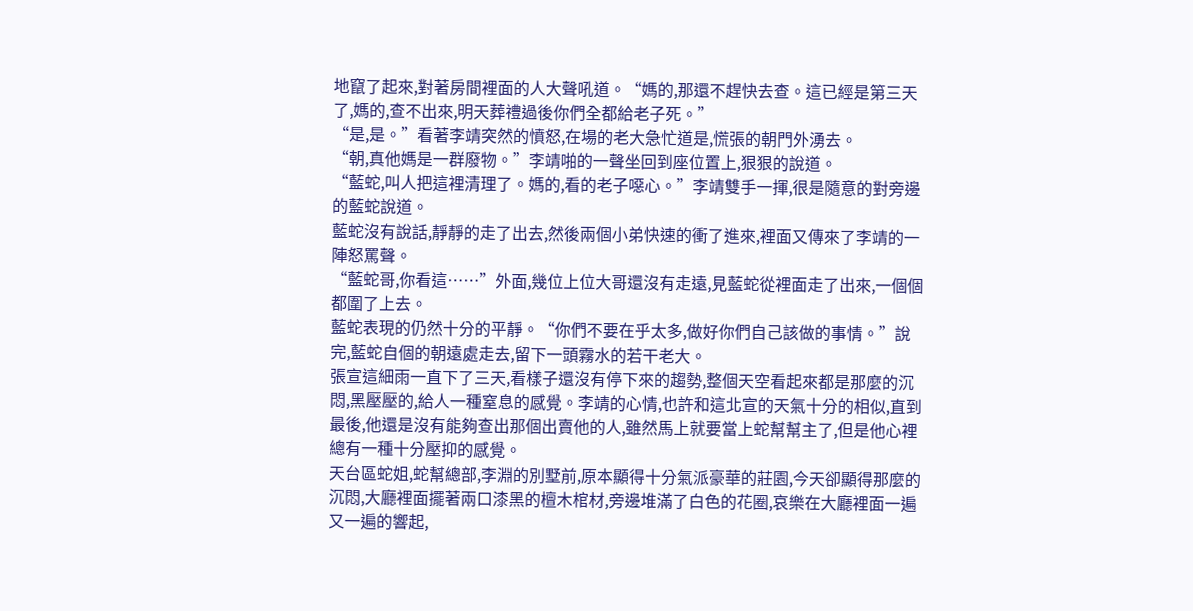地竄了起來,對著房間裡面的人大聲吼道。“媽的,那還不趕快去查。這已經是第三天了,媽的,查不出來,明天葬禮過後你們全都給老子死。”
“是,是。”看著李靖突然的憤怒,在場的老大急忙道是,慌張的朝門外湧去。
“朝,真他媽是一群廢物。”李靖啪的一聲坐回到座位置上,狠狠的說道。
“藍蛇,叫人把這裡清理了。媽的,看的老子噁心。”李靖雙手一揮,很是隨意的對旁邊的藍蛇說道。
藍蛇沒有說話,靜靜的走了出去,然後兩個小弟快速的衝了進來,裡面又傳來了李靖的一陣怒罵聲。
“藍蛇哥,你看這……”外面,幾位上位大哥還沒有走遠,見藍蛇從裡面走了出來,一個個都圍了上去。
藍蛇表現的仍然十分的平靜。“你們不要在乎太多,做好你們自己該做的事情。”說完,藍蛇自個的朝遠處走去,留下一頭霧水的若干老大。
張宣這細雨一直下了三天,看樣子還沒有停下來的趨勢,整個天空看起來都是那麼的沉悶,黑壓壓的,給人一種窒息的感覺。李靖的心情,也許和這北宣的天氣十分的相似,直到最後,他還是沒有能夠查出那個出賣他的人,雖然馬上就要當上蛇幫幫主了,但是他心裡總有一種十分壓抑的感覺。
天台區蛇姐,蛇幫總部,李淵的別墅前,原本顯得十分氣派豪華的莊園,今天卻顯得那麼的沉悶,大廳裡面擺著兩口漆黑的檀木棺材,旁邊堆滿了白色的花圈,哀樂在大廳裡面一遍又一遍的響起,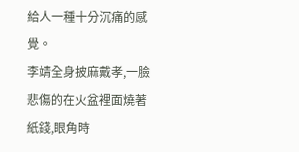給人一種十分沉痛的感覺。
李靖全身披麻戴孝,一臉悲傷的在火盆裡面燒著紙錢,眼角時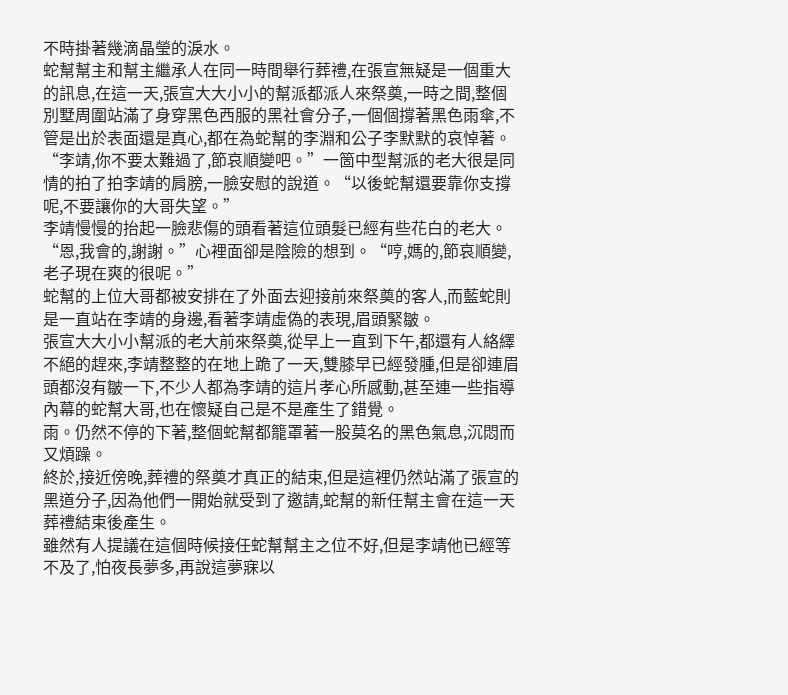不時掛著幾滴晶瑩的淚水。
蛇幫幫主和幫主繼承人在同一時間舉行葬禮,在張宣無疑是一個重大的訊息,在這一天,張宣大大小小的幫派都派人來祭奠,一時之間,整個別墅周圍站滿了身穿黑色西服的黑社會分子,一個個撐著黑色雨傘,不管是出於表面還是真心,都在為蛇幫的李淵和公子李默默的哀悼著。
“李靖,你不要太難過了,節哀順變吧。”一箇中型幫派的老大很是同情的拍了拍李靖的肩膀,一臉安慰的說道。“以後蛇幫還要靠你支撐呢,不要讓你的大哥失望。”
李靖慢慢的抬起一臉悲傷的頭看著這位頭髮已經有些花白的老大。“恩,我會的,謝謝。”心裡面卻是陰險的想到。“哼,媽的,節哀順變,老子現在爽的很呢。”
蛇幫的上位大哥都被安排在了外面去迎接前來祭奠的客人,而藍蛇則是一直站在李靖的身邊,看著李靖虛偽的表現,眉頭緊皺。
張宣大大小小幫派的老大前來祭奠,從早上一直到下午,都還有人絡繹不絕的趕來,李靖整整的在地上跪了一天,雙膝早已經發腫,但是卻連眉頭都沒有皺一下,不少人都為李靖的這片孝心所感動,甚至連一些指導內幕的蛇幫大哥,也在懷疑自己是不是產生了錯覺。
雨。仍然不停的下著,整個蛇幫都籠罩著一股莫名的黑色氣息,沉悶而又煩躁。
終於,接近傍晚,葬禮的祭奠才真正的結束,但是這裡仍然站滿了張宣的黑道分子,因為他們一開始就受到了邀請,蛇幫的新任幫主會在這一天葬禮結束後產生。
雖然有人提議在這個時候接任蛇幫幫主之位不好,但是李靖他已經等不及了,怕夜長夢多,再說這夢寐以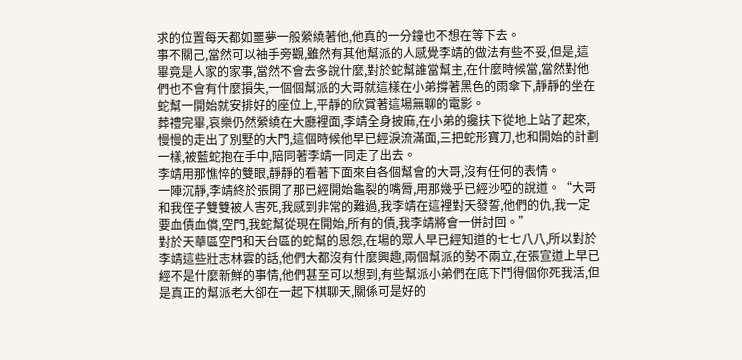求的位置每天都如噩夢一般縈繞著他,他真的一分鐘也不想在等下去。
事不關己,當然可以袖手旁觀,雖然有其他幫派的人感覺李靖的做法有些不妥,但是,這畢竟是人家的家事,當然不會去多說什麼,對於蛇幫誰當幫主,在什麼時候當,當然對他們也不會有什麼損失,一個個幫派的大哥就這樣在小弟撐著黑色的雨傘下,靜靜的坐在蛇幫一開始就安排好的座位上,平靜的欣賞著這場無聊的電影。
葬禮完畢,哀樂仍然縈繞在大廳裡面,李靖全身披麻,在小弟的攙扶下從地上站了起來,慢慢的走出了別墅的大門,這個時候他早已經淚流滿面,三把蛇形寶刀,也和開始的計劃一樣,被藍蛇抱在手中,陪同著李靖一同走了出去。
李靖用那憔悴的雙眼,靜靜的看著下面來自各個幫會的大哥,沒有任何的表情。
一陣沉靜,李靖終於張開了那已經開始龜裂的嘴脣,用那幾乎已經沙啞的說道。“大哥和我侄子雙雙被人害死,我感到非常的難過,我李靖在這裡對天發誓,他們的仇,我一定要血債血償,空門,我蛇幫從現在開始,所有的債,我李靖將會一併討回。”
對於天華區空門和天台區的蛇幫的恩怨,在場的眾人早已經知道的七七八八,所以對於李靖這些壯志林雲的話,他們大都沒有什麼興趣,兩個幫派的勢不兩立,在張宣道上早已經不是什麼新鮮的事情,他們甚至可以想到,有些幫派小弟們在底下鬥得個你死我活,但是真正的幫派老大卻在一起下棋聊天,關係可是好的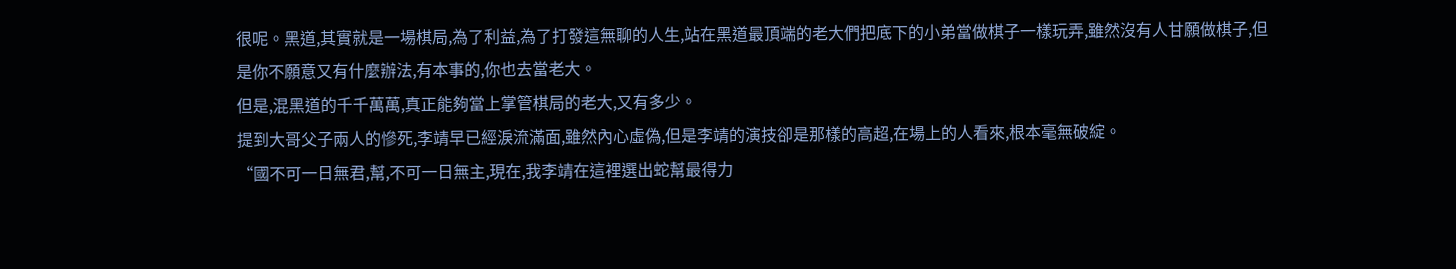很呢。黑道,其實就是一場棋局,為了利益,為了打發這無聊的人生,站在黑道最頂端的老大們把底下的小弟當做棋子一樣玩弄,雖然沒有人甘願做棋子,但是你不願意又有什麼辦法,有本事的,你也去當老大。
但是,混黑道的千千萬萬,真正能夠當上掌管棋局的老大,又有多少。
提到大哥父子兩人的慘死,李靖早已經淚流滿面,雖然內心虛偽,但是李靖的演技卻是那樣的高超,在場上的人看來,根本毫無破綻。
“國不可一日無君,幫,不可一日無主,現在,我李靖在這裡選出蛇幫最得力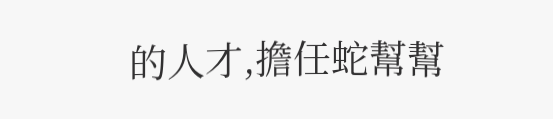的人才,擔任蛇幫幫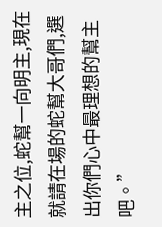主之位,蛇幫一向明主,現在就請在場的蛇幫大哥們,選出你們心中最理想的幫主吧。”